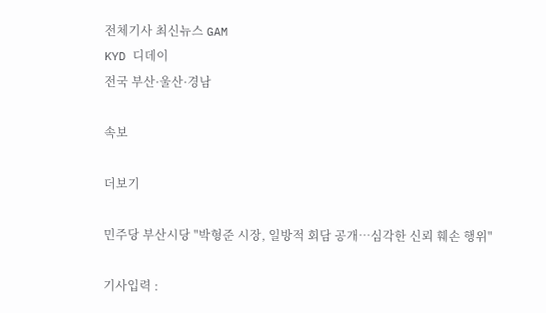전체기사 최신뉴스 GAM
KYD 디데이
전국 부산·울산·경남

속보

더보기

민주당 부산시당 "박형준 시장, 일방적 회담 공개…심각한 신뢰 훼손 행위"

기사입력 :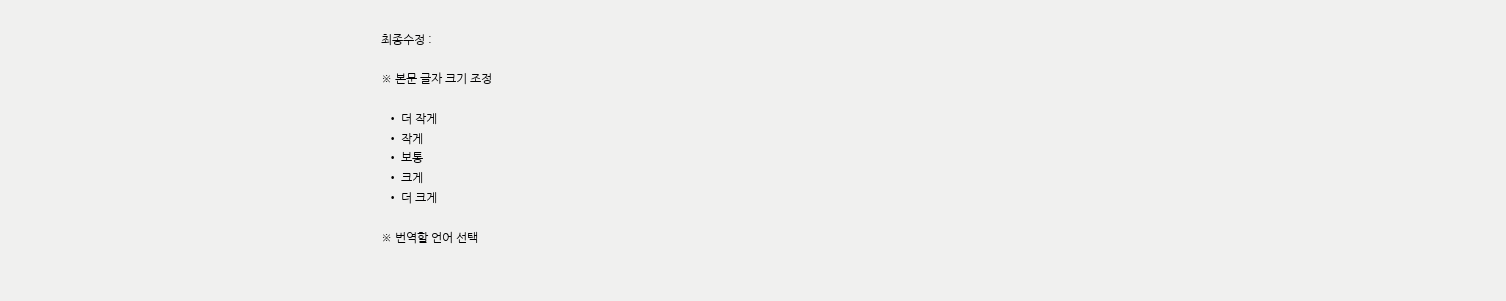최종수정 :

※ 본문 글자 크기 조정

  • 더 작게
  • 작게
  • 보통
  • 크게
  • 더 크게

※ 번역할 언어 선택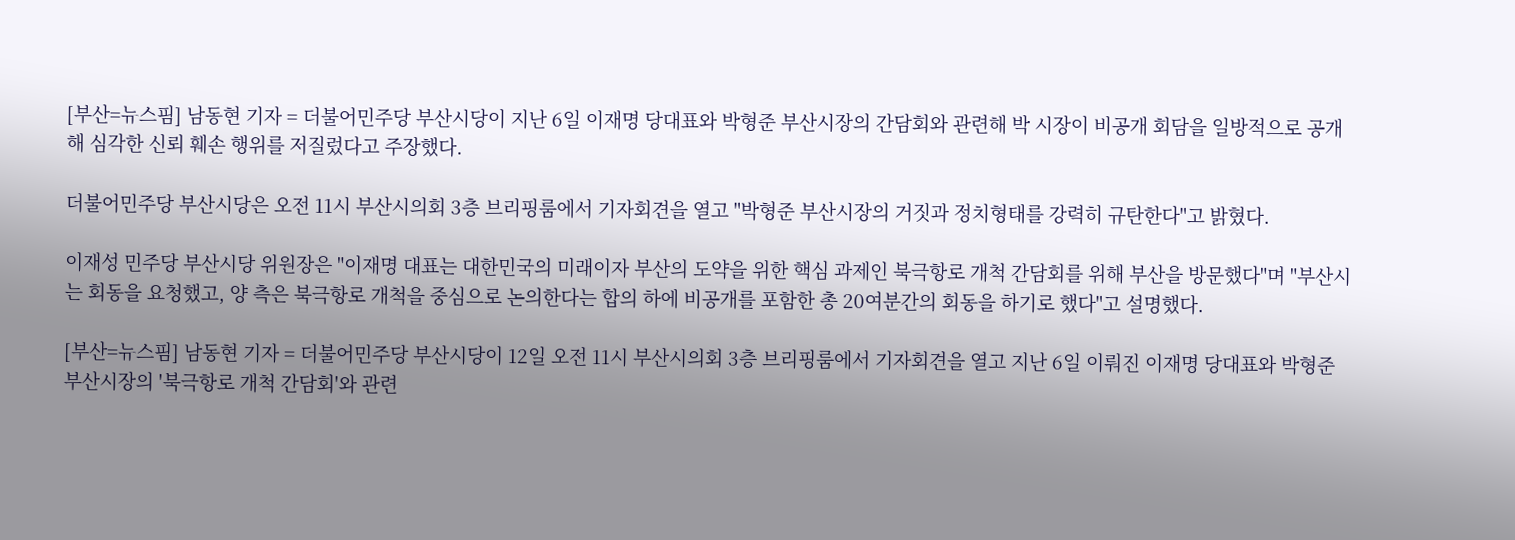[부산=뉴스핌] 남동현 기자 = 더불어민주당 부산시당이 지난 6일 이재명 당대표와 박형준 부산시장의 간담회와 관련해 박 시장이 비공개 회담을 일방적으로 공개해 심각한 신뢰 훼손 행위를 저질렀다고 주장했다.

더불어민주당 부산시당은 오전 11시 부산시의회 3층 브리핑룸에서 기자회견을 열고 "박형준 부산시장의 거짓과 정치형태를 강력히 규탄한다"고 밝혔다.

이재성 민주당 부산시당 위원장은 "이재명 대표는 대한민국의 미래이자 부산의 도약을 위한 핵심 과제인 북극항로 개척 간담회를 위해 부산을 방문했다"며 "부산시는 회동을 요청했고, 양 측은 북극항로 개척을 중심으로 논의한다는 합의 하에 비공개를 포함한 총 20여분간의 회동을 하기로 했다"고 설명했다.

[부산=뉴스핌] 남동현 기자 = 더불어민주당 부산시당이 12일 오전 11시 부산시의회 3층 브리핑룸에서 기자회견을 열고 지난 6일 이뤄진 이재명 당대표와 박형준 부산시장의 '북극항로 개척 간담회'와 관련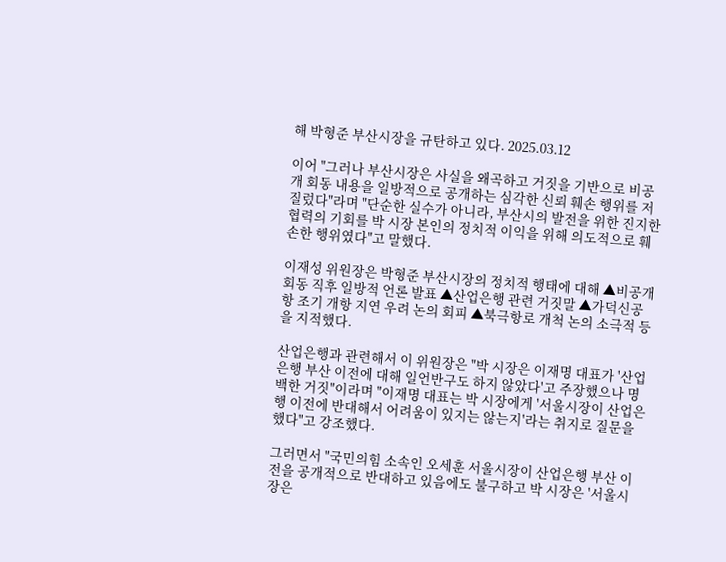해 박형준 부산시장을 규탄하고 있다. 2025.03.12

이어 "그러나 부산시장은 사실을 왜곡하고 거짓을 기반으로 비공개 회동 내용을 일방적으로 공개하는 심각한 신뢰 훼손 행위를 저질렀다"라며 "단순한 실수가 아니라, 부산시의 발전을 위한 진지한 협력의 기회를 박 시장 본인의 정치적 이익을 위해 의도적으로 훼손한 행위였다"고 말했다.

이재성 위원장은 박형준 부산시장의 정치적 행태에 대해 ▲비공개 회동 직후 일방적 언론 발표 ▲산업은행 관련 거짓말 ▲가덕신공항 조기 개항 지연 우려 논의 회피 ▲북극항로 개척 논의 소극적 등을 지적했다.

산업은행과 관련해서 이 위원장은 "박 시장은 이재명 대표가 '산업은행 부산 이전에 대해 일언반구도 하지 않았다'고 주장했으나 명백한 거짓"이라며 "이재명 대표는 박 시장에게 '서울시장이 산업은행 이전에 반대해서 어려움이 있지는 않는지'라는 취지로 질문을 했다"고 강조했다.

그러면서 "국민의힘 소속인 오세훈 서울시장이 산업은행 부산 이전을 공개적으로 반대하고 있음에도 불구하고 박 시장은 '서울시장은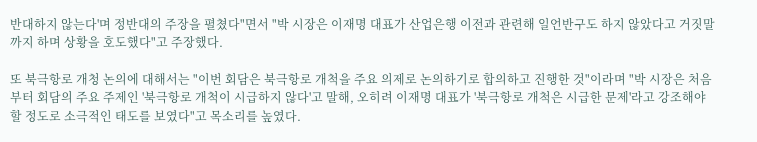반대하지 않는다'며 정반대의 주장을 펼쳤다"면서 "박 시장은 이재명 대표가 산업은행 이전과 관련해 일언반구도 하지 않았다고 거짓말까지 하며 상황을 호도했다"고 주장했다.

또 북극항로 개청 논의에 대해서는 "이번 회담은 북극항로 개척을 주요 의제로 논의하기로 합의하고 진행한 것"이라며 "박 시장은 처음부터 회담의 주요 주제인 '북극항로 개척이 시급하지 않다'고 말해, 오히려 이재명 대표가 '북극항로 개척은 시급한 문제'라고 강조해야 할 정도로 소극적인 태도를 보였다"고 목소리를 높였다.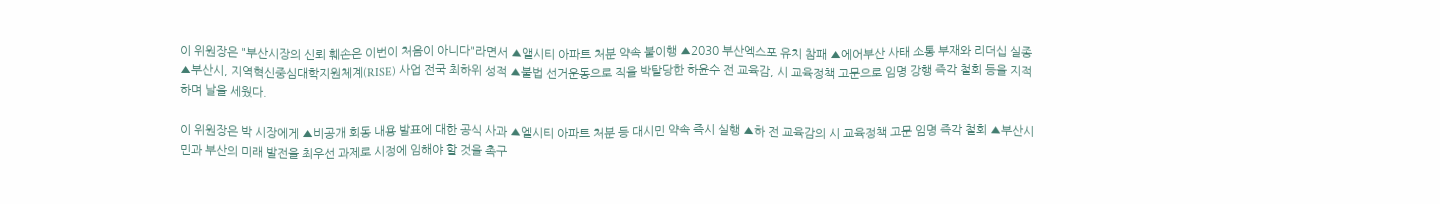이 위원장은 "부산시장의 신뢰 훼손은 이번이 처음이 아니다"라면서 ▲앨시티 아파트 처분 약속 불이행 ▲2030 부산엑스포 유치 참패 ▲에어부산 사태 소통 부재와 리더십 실종 ▲부산시, 지역혁신중심대학지원체계(RISE) 사업 전국 최하위 성적 ▲불법 선거운동으로 직을 박탈당한 하윤수 전 교육감, 시 교육정책 고문으로 임명 강행 즉각 철회 등을 지적하며 날을 세웠다.

이 위원장은 박 시장에게 ▲비공개 회동 내용 발표에 대한 공식 사과 ▲엘시티 아파트 처분 등 대시민 약속 즉시 실행 ▲하 전 교육감의 시 교육정책 고문 임명 즉각 철회 ▲부산시민과 부산의 미래 발전을 최우선 과제로 시정에 임해야 할 것을 촉구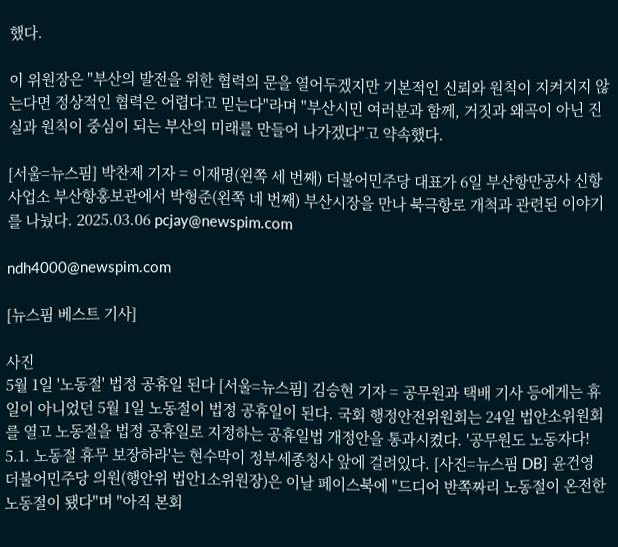했다.

이 위원장은 "부산의 발전을 위한 협력의 문을 열어두겠지만 기본적인 신뢰와 원칙이 지켜지지 않는다면 정상적인 협력은 어렵다고 믿는다"라며 "부산시민 여러분과 함께, 거짓과 왜곡이 아닌 진실과 원칙이 중심이 되는 부산의 미래를 만들어 나가겠다"고 약속했다.

[서울=뉴스핌] 박찬제 기자 = 이재명(왼쪽 세 번째) 더불어민주당 대표가 6일 부산항만공사 신항사업소 부산항홍보관에서 박형준(왼쪽 네 번째) 부산시장을 만나 북극항로 개척과 관련된 이야기를 나눴다. 2025.03.06 pcjay@newspim.com

ndh4000@newspim.com

[뉴스핌 베스트 기사]

사진
5월 1일 '노동절' 법정 공휴일 된다 [서울=뉴스핌] 김승현 기자 = 공무원과 택배 기사 등에게는 휴일이 아니었던 5월 1일 노동절이 법정 공휴일이 된다. 국회 행정안전위원회는 24일 법안소위원회를 열고 노동절을 법정 공휴일로 지정하는 공휴일법 개정안을 통과시켰다. '공무원도 노동자다! 5.1. 노동절 휴무 보장하라'는 현수막이 정부세종청사 앞에 걸려있다. [사진=뉴스핌 DB] 윤건영 더불어민주당 의원(행안위 법안1소위원장)은 이날 페이스북에 "드디어 반쪽짜리 노동절이 온전한 노동절이 됐다"며 "아직 본회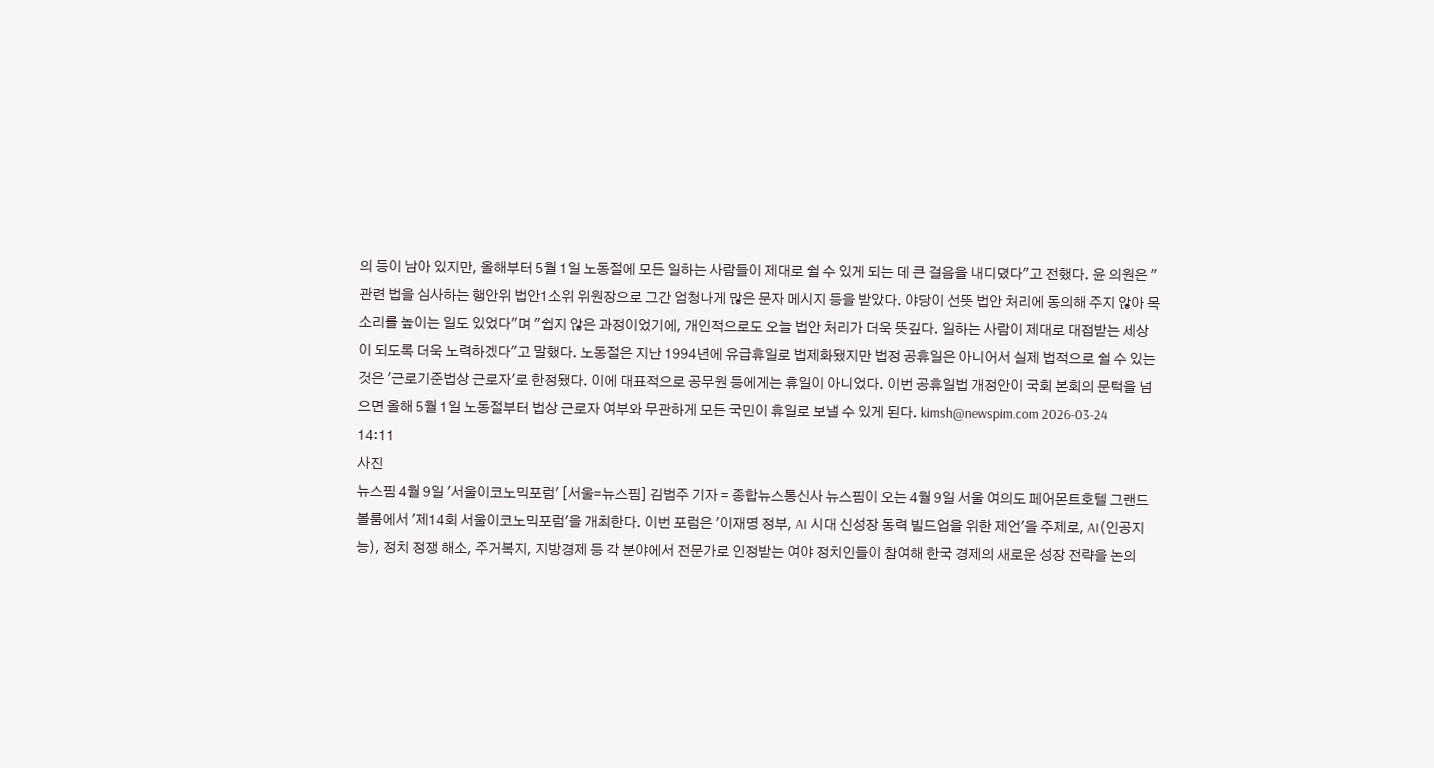의 등이 남아 있지만, 올해부터 5월 1일 노동절에 모든 일하는 사람들이 제대로 쉴 수 있게 되는 데 큰 걸음을 내디뎠다"고 전했다. 윤 의원은 "관련 법을 심사하는 행안위 법안1소위 위원장으로 그간 엄청나게 많은 문자 메시지 등을 받았다. 야당이 선뜻 법안 처리에 동의해 주지 않아 목소리를 높이는 일도 있었다"며 "쉽지 않은 과정이었기에, 개인적으로도 오늘 법안 처리가 더욱 뜻깊다. 일하는 사람이 제대로 대접받는 세상이 되도록 더욱 노력하겠다"고 말했다. 노동절은 지난 1994년에 유급휴일로 법제화됐지만 법정 공휴일은 아니어서 실제 법적으로 쉴 수 있는 것은 '근로기준법상 근로자'로 한정됐다. 이에 대표적으로 공무원 등에게는 휴일이 아니었다. 이번 공휴일법 개정안이 국회 본회의 문턱을 넘으면 올해 5월 1일 노동절부터 법상 근로자 여부와 무관하게 모든 국민이 휴일로 보낼 수 있게 된다. kimsh@newspim.com 2026-03-24 14:11
사진
뉴스핌 4월 9일 '서울이코노믹포럼' [서울=뉴스핌] 김범주 기자 = 종합뉴스통신사 뉴스핌이 오는 4월 9일 서울 여의도 페어몬트호텔 그랜드볼룸에서 '제14회 서울이코노믹포럼'을 개최한다. 이번 포럼은 '이재명 정부, AI 시대 신성장 동력 빌드업을 위한 제언'을 주제로, AI(인공지능), 정치 정쟁 해소, 주거복지, 지방경제 등 각 분야에서 전문가로 인정받는 여야 정치인들이 참여해 한국 경제의 새로운 성장 전략을 논의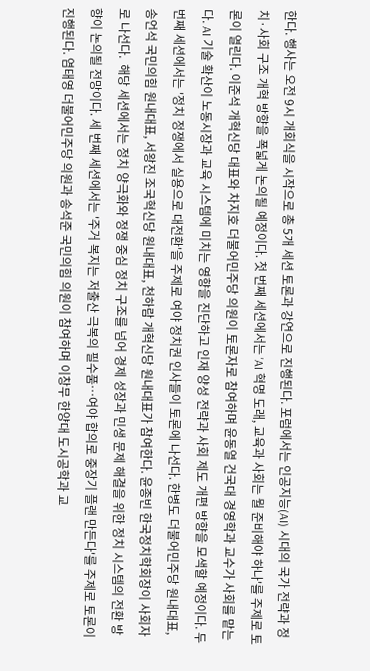한다. 행사는 오전 9시 개회식을 시작으로 총 5개 세션 토론과 강연으로 진행된다. 포럼에서는 인공지능(AI) 시대의 국가 전략과 정치·사회 구조 개혁 방향을 폭넓게 논의될 예정이다. 첫 번째 세션에서는 'AI 혁명 도래, 교육과 사회는 뭘 준비해야 하나'를 주제로 토론이 열린다. 이준석 개혁신당 대표와 차지호 더불어민주당 의원이 토론자로 참여하며 윤동열 건국대 경영학과 교수가 사회를 맡는다. AI 기술 확산이 노동시장과 교육 시스템에 미치는 영향을 진단하고 인재 양성 전략과 사회 제도 개편 방향을 모색할 예정이다. 두 번째 세션에서는 '정치 정쟁에서 실용으로 대전환'을 주제로 여야 정치권 인사들이 토론에 나선다. 한병도 더불어민주당 원내대표, 송언석 국민의힘 원내대표, 서왕진 조국혁신당 원내대표, 천하람 개혁신당 원내대표가 참여한다. 윤종빈 한국정치학회장이 사회자로 나선다.  해당 세션에서는 정치 양극화와 정쟁 중심 정치 구조를 넘어 경제 성장과 민생 문제 해결을 위한 정치 시스템의 전환 방향이 논의될 전망이다. 세 번째 세션에서는 '주거 복지는 저출산 극복의 필수품…여야 합의로 중장기 플랜 만든다'를 주제로 토론이 진행된다. 염태영 더불어민주당 의원과 송석준 국민의힘 의원이 참여하며 이창무 한양대 도시공학과 교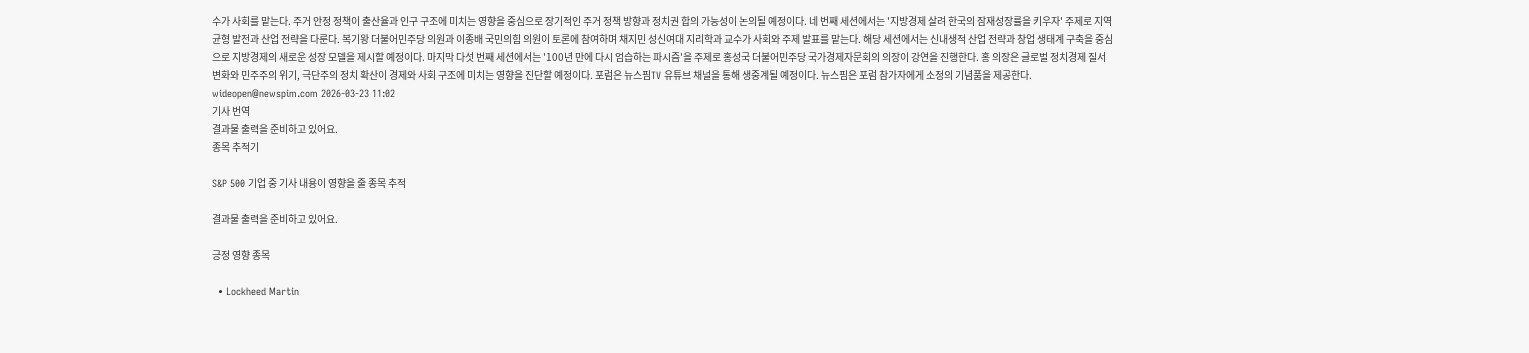수가 사회를 맡는다. 주거 안정 정책이 출산율과 인구 구조에 미치는 영향을 중심으로 장기적인 주거 정책 방향과 정치권 합의 가능성이 논의될 예정이다. 네 번째 세션에서는 '지방경제 살려 한국의 잠재성장률을 키우자' 주제로 지역균형 발전과 산업 전략을 다룬다. 복기왕 더불어민주당 의원과 이종배 국민의힘 의원이 토론에 참여하며 채지민 성신여대 지리학과 교수가 사회와 주제 발표를 맡는다. 해당 세션에서는 신내생적 산업 전략과 창업 생태계 구축을 중심으로 지방경제의 새로운 성장 모델을 제시할 예정이다. 마지막 다섯 번째 세션에서는 '100년 만에 다시 엄습하는 파시즘'을 주제로 홍성국 더불어민주당 국가경제자문회의 의장이 강연을 진행한다. 홍 의장은 글로벌 정치경제 질서 변화와 민주주의 위기, 극단주의 정치 확산이 경제와 사회 구조에 미치는 영향을 진단할 예정이다. 포럼은 뉴스핌TV 유튜브 채널을 통해 생중계될 예정이다. 뉴스핌은 포럼 참가자에게 소정의 기념품을 제공한다. wideopen@newspim.com 2026-03-23 11:02
기사 번역
결과물 출력을 준비하고 있어요.
종목 추적기

S&P 500 기업 중 기사 내용이 영향을 줄 종목 추적

결과물 출력을 준비하고 있어요.

긍정 영향 종목

  • Lockheed Martin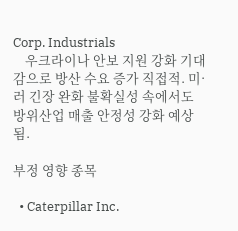Corp. Industrials
    우크라이나 안보 지원 강화 기대감으로 방산 수요 증가 직접적. 미·러 긴장 완화 불확실성 속에서도 방위산업 매출 안정성 강화 예상됨.

부정 영향 종목

  • Caterpillar Inc.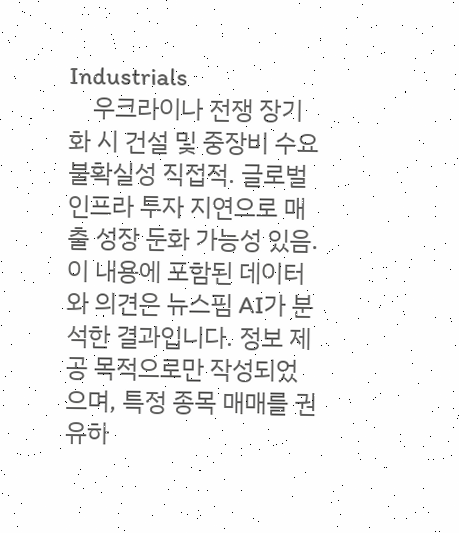Industrials
    우크라이나 전쟁 장기화 시 건설 및 중장비 수요 불확실성 직접적. 글로벌 인프라 투자 지연으로 매출 성장 둔화 가능성 있음.
이 내용에 포함된 데이터와 의견은 뉴스핌 AI가 분석한 결과입니다. 정보 제공 목적으로만 작성되었으며, 특정 종목 매매를 권유하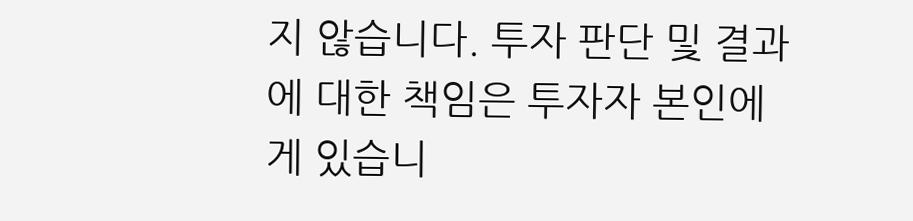지 않습니다. 투자 판단 및 결과에 대한 책임은 투자자 본인에게 있습니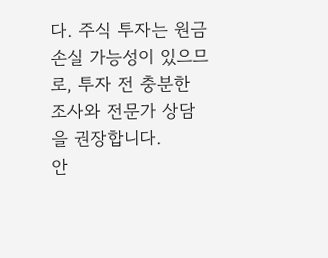다. 주식 투자는 원금 손실 가능성이 있으므로, 투자 전 충분한 조사와 전문가 상담을 권장합니다.
안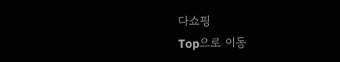다쇼핑
Top으로 이동